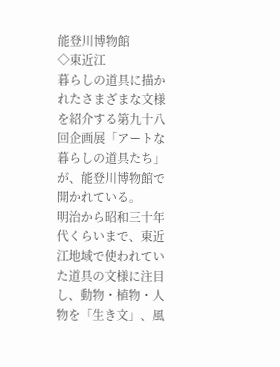能登川博物館
◇東近江
暮らしの道具に描かれたさまざまな文様を紹介する第九十八回企画展「アートな暮らしの道具たち」が、能登川博物館で開かれている。
明治から昭和三十年代くらいまで、東近江地域で使われていた道具の文様に注目し、動物・植物・人物を「生き文」、風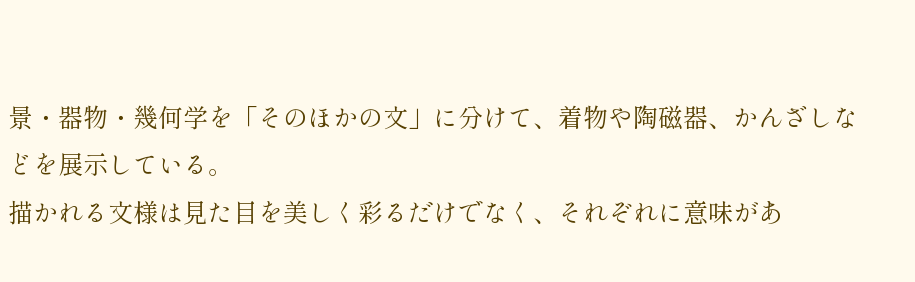景・器物・幾何学を「そのほかの文」に分けて、着物や陶磁器、かんざしなどを展示している。
描かれる文様は見た目を美しく彩るだけでなく、それぞれに意味があ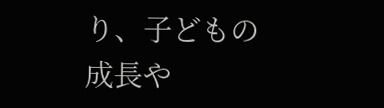り、子どもの成長や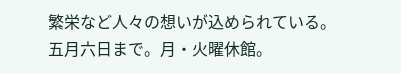繁栄など人々の想いが込められている。
五月六日まで。月・火曜休館。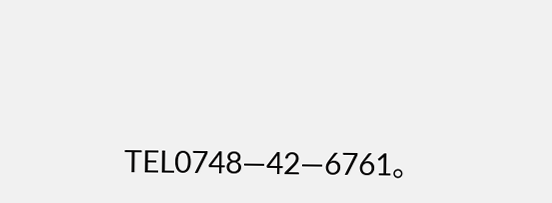TEL0748―42―6761。